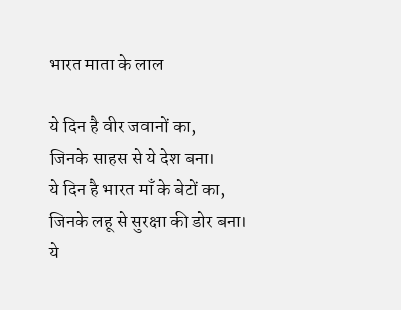भारत माता के लाल

ये दिन है वीर जवानों का,
जिनके साहस से ये देश बना।
ये दिन है भारत माँ के बेटों का,
जिनके लहू से सुरक्षा की डोर बना।
ये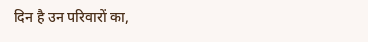दिन है उन परिवारों का,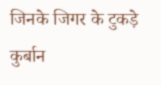जिनके जिगर के टुकड़े कुर्बान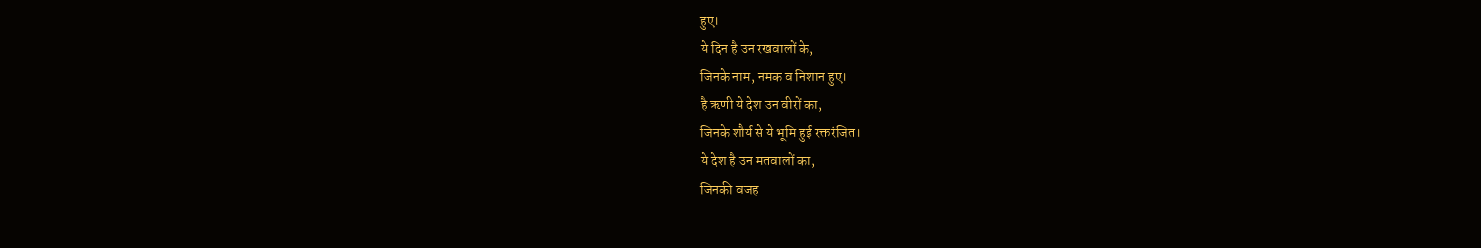हुए।
ये दिन है उन रखवालों के,
जिनके नाम, नमक व निशान हुए।
है ऋणी ये देश उन वीरों का,
जिनके शौर्य से ये भूमि हुई रक्तरंजित।
ये देश है उन मतवालों का,
जिनकी वजह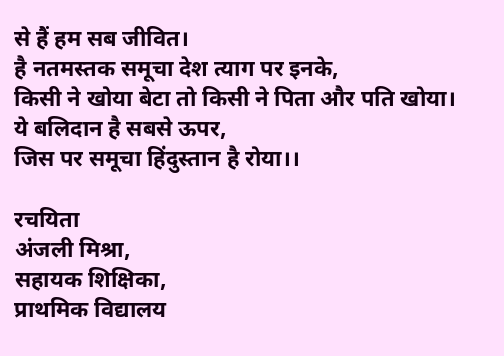से हैं हम सब जीवित।
है नतमस्तक समूचा देश त्याग पर इनके,
किसी ने खोया बेटा तो किसी ने पिता और पति खोया।
ये बलिदान है सबसे ऊपर,
जिस पर समूचा हिंदुस्तान है रोया।।

रचयिता
अंजली मिश्रा,
सहायक शिक्षिका,
प्राथमिक विद्यालय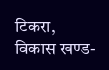टिकरा,
विकास खण्ड-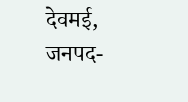देवमई,
जनपद-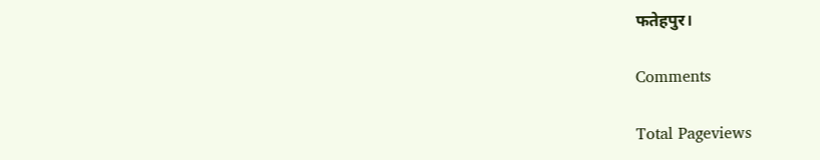फतेहपुर।

Comments

Total Pageviews